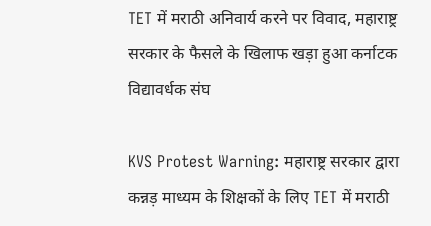TET में मराठी अनिवार्य करने पर विवाद, महाराष्ट्र सरकार के फैसले के खिलाफ खड़ा हुआ कर्नाटक विद्यावर्धक संघ

KVS Protest Warning: महाराष्ट्र सरकार द्वारा कन्नड़ माध्यम के शिक्षकों के लिए TET में मराठी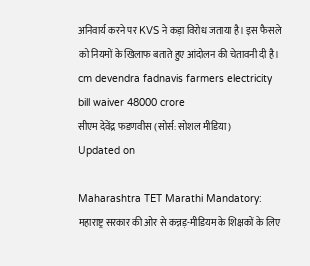अनिवार्य करने पर KVS ने कड़ा विरोध जताया है। इस फैसले को नियमों के खिलाफ बताते हुए आंदोलन की चेतावनी दी है।
cm devendra fadnavis farmers electricity bill waiver 48000 crore
सीएम देवेंद्र फडणवीस (सोर्स: सोशल मीडिया)
Updated on

Maharashtra TET Marathi Mandatory: महाराष्ट्र सरकार की ओर से कन्नड़-मीडियम के शिक्षकों के लिए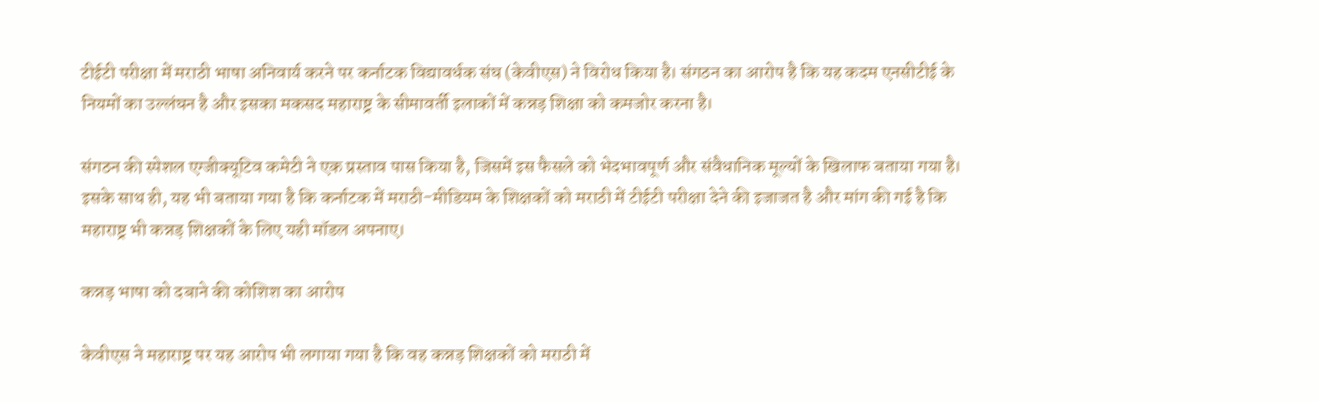टीईटी परीक्षा में मराठी भाषा अनिवार्य करने पर कर्नाटक विद्यावर्धक संघ (केवीएस) ने विरोध किया है। संगठन का आरोप है कि यह कदम एनसीटीई के नियमों का उल्लंघन है और इसका मकसद महाराष्ट्र के सीमावर्ती इलाकों में कन्नड़ शिक्षा को कमजोर करना है।

संगठन की स्पेशल एग्जीक्यूटिव कमेटी ने एक प्रस्ताव पास किया है, जिसमें इस फैसले को भेदभावपूर्ण और संवैधानिक मूल्यों के खिलाफ बताया गया है। इसके साथ ही, यह भी बताया गया है कि कर्नाटक में मराठी-मीडियम के शिक्षकों को मराठी में टीईटी परीक्षा देने की इजाजत है और मांग की गई है कि महाराष्ट्र भी कन्नड़ शिक्षकों के लिए यही मॉडल अपनाए।

कन्नड़ भाषा को दबाने की कोशिश का आरोप

केवीएस ने महाराष्ट्र पर यह आरोप भी लगाया गया है कि वह कन्नड़ शिक्षकों को मराठी में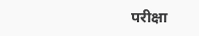परीक्षा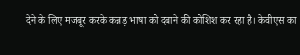देने के लिए मजबूर करके कन्नड़ भाषा को दबाने की कोशिश कर रहा है। केवीएस का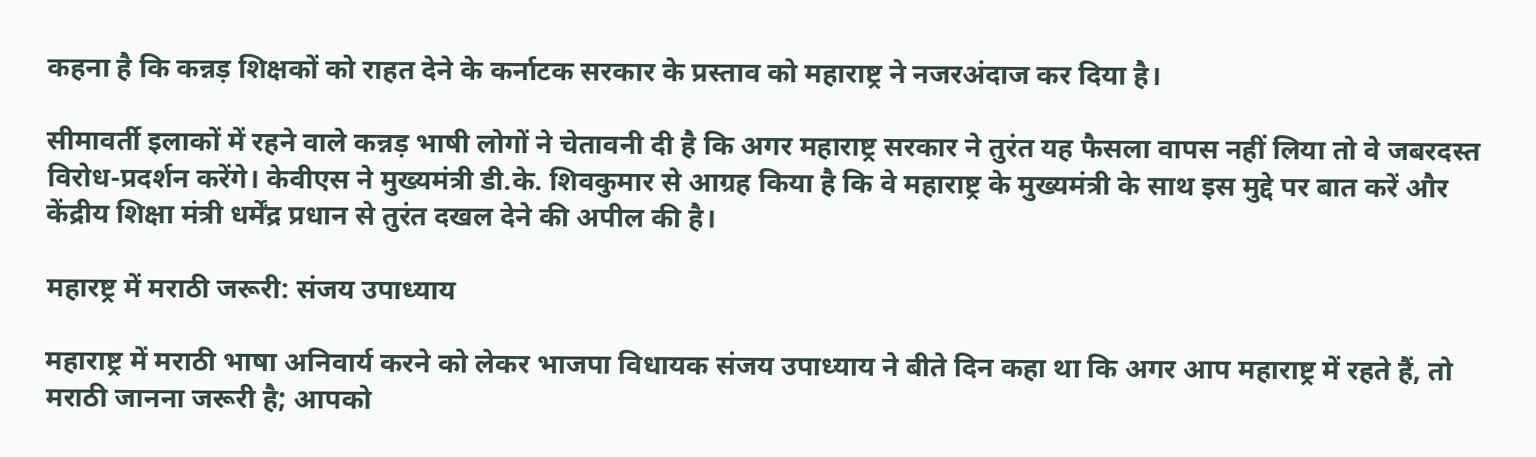कहना है कि कन्नड़ शिक्षकों को राहत देने के कर्नाटक सरकार के प्रस्ताव को महाराष्ट्र ने नजरअंदाज कर दिया है।

सीमावर्ती इलाकों में रहने वाले कन्नड़ भाषी लोगों ने चेतावनी दी है कि अगर महाराष्ट्र सरकार ने तुरंत यह फैसला वापस नहीं लिया तो वे जबरदस्त विरोध-प्रदर्शन करेंगे। केवीएस ने मुख्यमंत्री डी.के. शिवकुमार से आग्रह किया है कि वे महाराष्ट्र के मुख्यमंत्री के साथ इस मुद्दे पर बात करें और केंद्रीय शिक्षा मंत्री धर्मेंद्र प्रधान से तुरंत दखल देने की अपील की है।

महारष्ट्र में मराठी जरूरी: संजय उपाध्याय

महाराष्ट्र में मराठी भाषा अनिवार्य करने को लेकर भाजपा विधायक संजय उपाध्याय ने बीते दिन कहा था कि अगर आप महाराष्ट्र में रहते हैं, तो मराठी जानना जरूरी है; आपको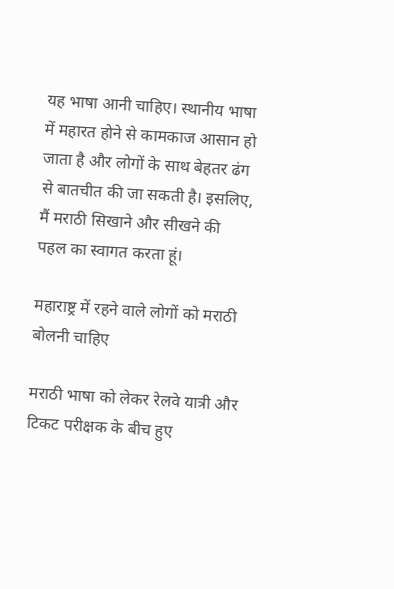यह भाषा आनी चाहिए। स्थानीय भाषा में महारत होने से कामकाज आसान हो जाता है और लोगों के साथ बेहतर ढंग से बातचीत की जा सकती है। इसलिए, मैं मराठी सिखाने और सीखने की पहल का स्वागत करता हूं।

महाराष्ट्र में रहने वाले लोगों को मराठी बोलनी चाहिए

मराठी भाषा को लेकर रेलवे यात्री और टिकट परीक्षक के बीच हुए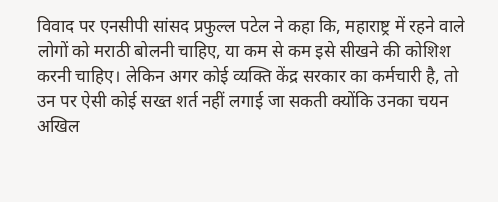विवाद पर एनसीपी सांसद प्रफुल्ल पटेल ने कहा कि, महाराष्ट्र में रहने वाले लोगों को मराठी बोलनी चाहिए, या कम से कम इसे सीखने की कोशिश करनी चाहिए। लेकिन अगर कोई व्यक्ति केंद्र सरकार का कर्मचारी है, तो उन पर ऐसी कोई सख्त शर्त नहीं लगाई जा सकती क्योंकि उनका चयन अखिल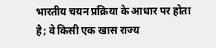भारतीय चयन प्रक्रिया के आधार पर होता है; वे किसी एक खास राज्य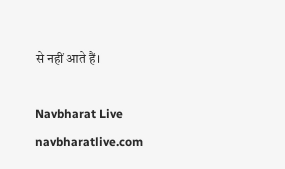से नहीं आते हैं।

Navbharat Live
navbharatlive.com